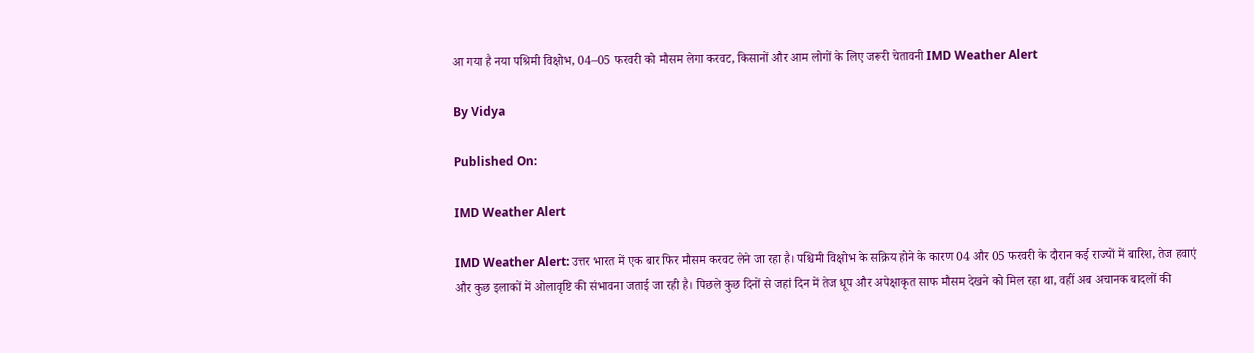आ गया है नया पश्रिमी विक्षोभ, 04–05 फरवरी को मौसम लेगा करवट, किसानों और आम लोगों के लिए जरूरी चेतावनी IMD Weather Alert

By Vidya

Published On:

IMD Weather Alert

IMD Weather Alert: उत्तर भारत में एक बार फिर मौसम करवट लेने जा रहा है। पश्चिमी विक्षोभ के सक्रिय होने के कारण 04 और 05 फरवरी के दौरान कई राज्यों में बारिश, तेज हवाएं और कुछ इलाकों में ओलावृष्टि की संभावना जताई जा रही है। पिछले कुछ दिनों से जहां दिन में तेज धूप और अपेक्षाकृत साफ मौसम देखने को मिल रहा था, वहीं अब अचानक बादलों की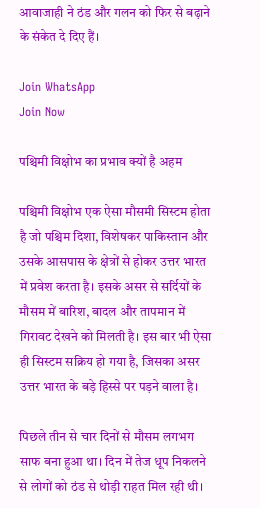आवाजाही ने ठंड और गलन को फिर से बढ़ाने के संकेत दे दिए हैं।

Join WhatsApp
Join Now

पश्चिमी विक्षोभ का प्रभाव क्यों है अहम

पश्चिमी विक्षोभ एक ऐसा मौसमी सिस्टम होता है जो पश्चिम दिशा, विशेषकर पाकिस्तान और उसके आसपास के क्षेत्रों से होकर उत्तर भारत में प्रवेश करता है। इसके असर से सर्दियों के मौसम में बारिश, बादल और तापमान में गिरावट देखने को मिलती है। इस बार भी ऐसा ही सिस्टम सक्रिय हो गया है, जिसका असर उत्तर भारत के बड़े हिस्से पर पड़ने वाला है।

पिछले तीन से चार दिनों से मौसम लगभग साफ बना हुआ था। दिन में तेज धूप निकलने से लोगों को ठंड से थोड़ी राहत मिल रही थी।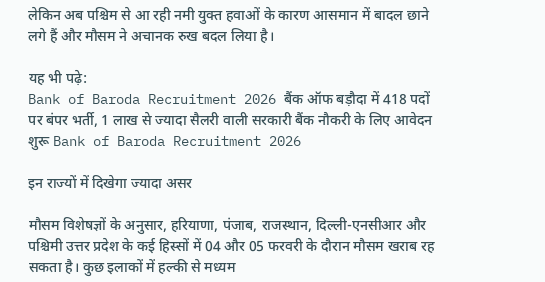लेकिन अब पश्चिम से आ रही नमी युक्त हवाओं के कारण आसमान में बादल छाने लगे हैं और मौसम ने अचानक रुख बदल लिया है।

यह भी पढ़े:
Bank of Baroda Recruitment 2026 बैंक ऑफ बड़ौदा में 418 पदों पर बंपर भर्ती, 1 लाख से ज्यादा सैलरी वाली सरकारी बैंक नौकरी के लिए आवेदन शुरू Bank of Baroda Recruitment 2026

इन राज्यों में दिखेगा ज्यादा असर

मौसम विशेषज्ञों के अनुसार, हरियाणा, पंजाब, राजस्थान, दिल्ली-एनसीआर और पश्चिमी उत्तर प्रदेश के कई हिस्सों में 04 और 05 फरवरी के दौरान मौसम खराब रह सकता है। कुछ इलाकों में हल्की से मध्यम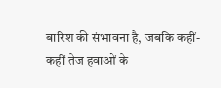बारिश की संभावना है, जबकि कहीं-कहीं तेज हवाओं के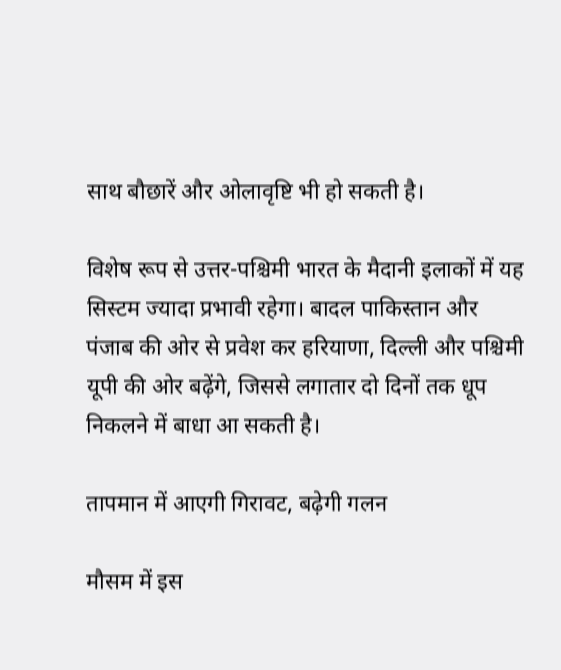साथ बौछारें और ओलावृष्टि भी हो सकती है।

विशेष रूप से उत्तर-पश्चिमी भारत के मैदानी इलाकों में यह सिस्टम ज्यादा प्रभावी रहेगा। बादल पाकिस्तान और पंजाब की ओर से प्रवेश कर हरियाणा, दिल्ली और पश्चिमी यूपी की ओर बढ़ेंगे, जिससे लगातार दो दिनों तक धूप निकलने में बाधा आ सकती है।

तापमान में आएगी गिरावट, बढ़ेगी गलन

मौसम में इस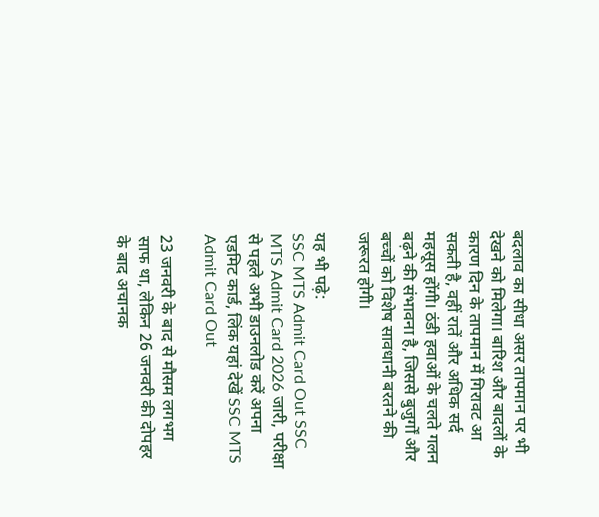बदलाव का सीधा असर तापमान पर भी देखने को मिलेगा। बारिश और बादलों के कारण दिन के तापमान में गिरावट आ सकती है, वहीं रातें और अधिक सर्द महसूस होंगी। ठंडी हवाओं के चलते गलन बढ़ने की संभावना है, जिससे बुजुर्गों और बच्चों को विशेष सावधानी बरतने की जरूरत होगी।

यह भी पढ़े:
SSC MTS Admit Card Out SSC MTS Admit Card 2026 जारी, परीक्षा से पहले अभी डाउनलोड करें अपना एडमिट कार्ड, लिंक यहां देखें SSC MTS Admit Card Out

23 जनवरी के बाद से मौसम लगभग साफ था, लेकिन 26 जनवरी की दोपहर के बाद अचानक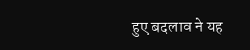हुए बदलाव ने यह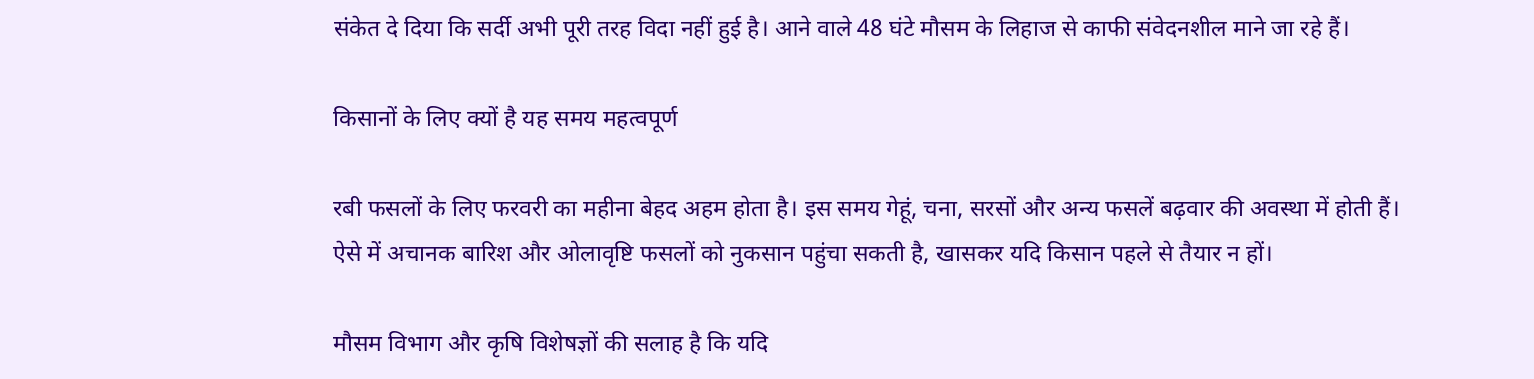संकेत दे दिया कि सर्दी अभी पूरी तरह विदा नहीं हुई है। आने वाले 48 घंटे मौसम के लिहाज से काफी संवेदनशील माने जा रहे हैं।

किसानों के लिए क्यों है यह समय महत्वपूर्ण

रबी फसलों के लिए फरवरी का महीना बेहद अहम होता है। इस समय गेहूं, चना, सरसों और अन्य फसलें बढ़वार की अवस्था में होती हैं। ऐसे में अचानक बारिश और ओलावृष्टि फसलों को नुकसान पहुंचा सकती है, खासकर यदि किसान पहले से तैयार न हों।

मौसम विभाग और कृषि विशेषज्ञों की सलाह है कि यदि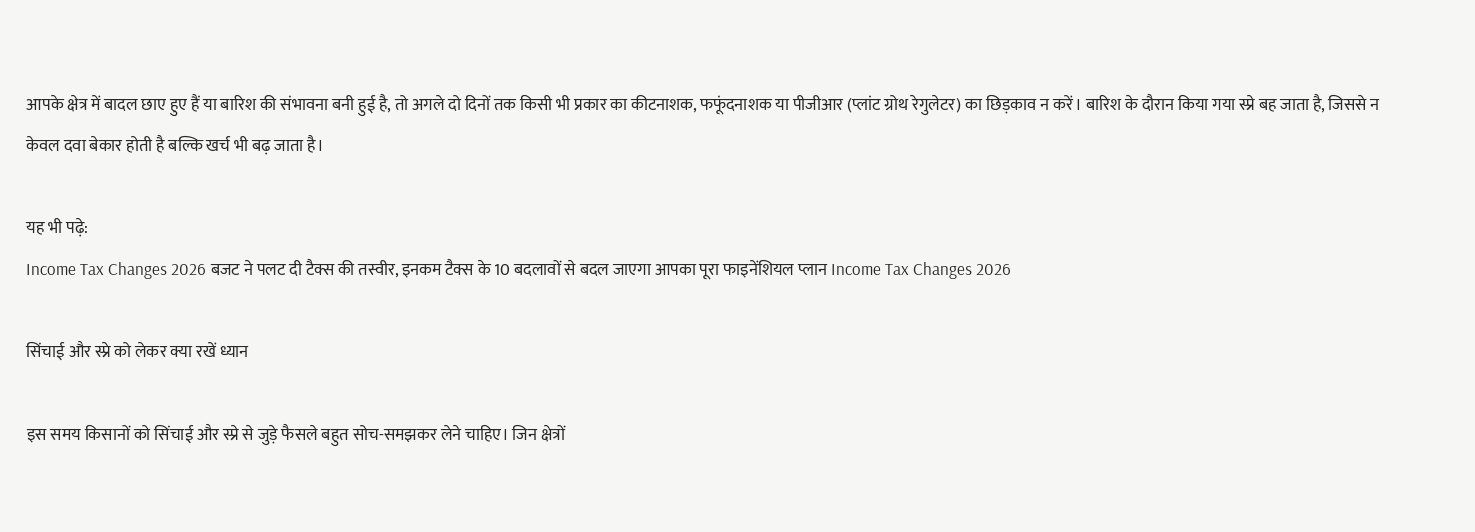आपके क्षेत्र में बादल छाए हुए हैं या बारिश की संभावना बनी हुई है, तो अगले दो दिनों तक किसी भी प्रकार का कीटनाशक, फफूंदनाशक या पीजीआर (प्लांट ग्रोथ रेगुलेटर) का छिड़काव न करें। बारिश के दौरान किया गया स्प्रे बह जाता है, जिससे न केवल दवा बेकार होती है बल्कि खर्च भी बढ़ जाता है।

यह भी पढ़े:
Income Tax Changes 2026 बजट ने पलट दी टैक्स की तस्वीर, इनकम टैक्स के 10 बदलावों से बदल जाएगा आपका पूरा फाइनेंशियल प्लान Income Tax Changes 2026

सिंचाई और स्प्रे को लेकर क्या रखें ध्यान

इस समय किसानों को सिंचाई और स्प्रे से जुड़े फैसले बहुत सोच-समझकर लेने चाहिए। जिन क्षेत्रों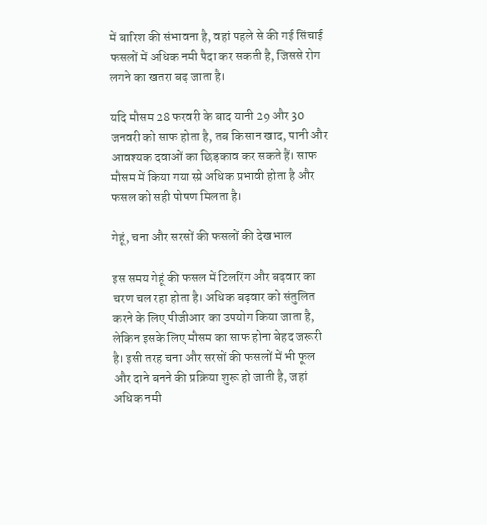में बारिश की संभावना है, वहां पहले से की गई सिंचाई फसलों में अधिक नमी पैदा कर सकती है, जिससे रोग लगने का खतरा बढ़ जाता है।

यदि मौसम 28 फरवरी के बाद यानी 29 और 30 जनवरी को साफ होता है, तब किसान खाद, पानी और आवश्यक दवाओं का छिड़काव कर सकते हैं। साफ मौसम में किया गया स्प्रे अधिक प्रभावी होता है और फसल को सही पोषण मिलता है।

गेहूं, चना और सरसों की फसलों की देखभाल

इस समय गेहूं की फसल में टिलरिंग और बढ़वार का चरण चल रहा होता है। अधिक बढ़वार को संतुलित करने के लिए पीजीआर का उपयोग किया जाता है, लेकिन इसके लिए मौसम का साफ होना बेहद जरूरी है। इसी तरह चना और सरसों की फसलों में भी फूल और दाने बनने की प्रक्रिया शुरू हो जाती है, जहां अधिक नमी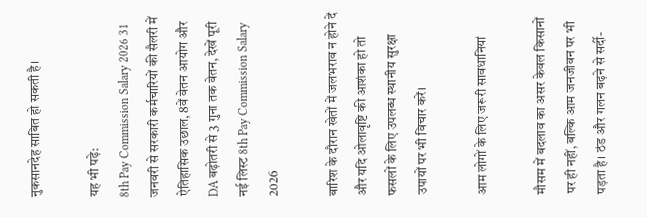नुकसानदेह साबित हो सकती है।

यह भी पढ़े:
8th Pay Commission Salary 2026 31 जनवरी से सरकारी कर्मचारियों की सैलरी में ऐतिहासिक उछाल, 8वें वेतन आयोग और DA बढ़ोतरी से 3 गुना तक वेतन, देखें पूरी नई लिस्ट 8th Pay Commission Salary 2026

बारिश के दौरान खेतों में जलभराव न होने दें और यदि ओलावृष्टि की आशंका हो तो फसलों के लिए उपलब्ध स्थानीय सुरक्षा उपायों पर भी विचार करें।

आम लोगों के लिए जरूरी सावधानियां

मौसम में बदलाव का असर केवल किसानों पर ही नहीं, बल्कि आम जनजीवन पर भी पड़ता है। ठंड और गलन बढ़ने से सर्दी-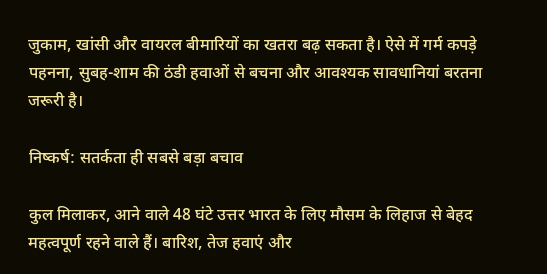जुकाम, खांसी और वायरल बीमारियों का खतरा बढ़ सकता है। ऐसे में गर्म कपड़े पहनना, सुबह-शाम की ठंडी हवाओं से बचना और आवश्यक सावधानियां बरतना जरूरी है।

निष्कर्ष: सतर्कता ही सबसे बड़ा बचाव

कुल मिलाकर, आने वाले 48 घंटे उत्तर भारत के लिए मौसम के लिहाज से बेहद महत्वपूर्ण रहने वाले हैं। बारिश, तेज हवाएं और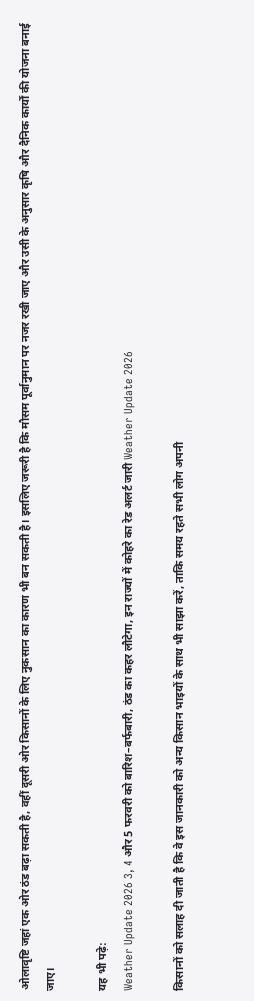ओलावृष्टि जहां एक ओर ठंड बढ़ा सकती है, वहीं दूसरी ओर किसानों के लिए नुकसान का कारण भी बन सकती है। इसलिए जरूरी है कि मौसम पूर्वानुमान पर नजर रखी जाए और उसी के अनुसार कृषि और दैनिक कार्यों की योजना बनाई जाए।

यह भी पढ़े:
Weather Update 2026 3, 4 और 5 फरवरी को बारिश–बर्फबारी, ठंड का कहर लौटेगा, इन राज्यों में कोहरे का रेड अलर्ट जारी Weather Update 2026

किसानों को सलाह दी जाती है कि वे इस जानकारी को अन्य किसान भाइयों के साथ भी साझा करें, ताकि समय रहते सभी लोग अपनी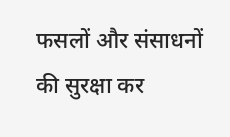फसलों और संसाधनों की सुरक्षा कर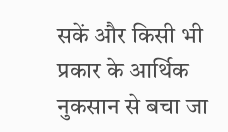सकें और किसी भी प्रकार के आर्थिक नुकसान से बचा जा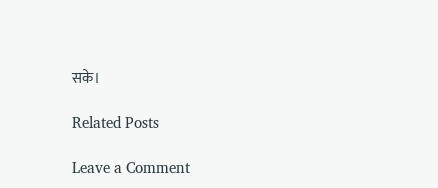सके।

Related Posts

Leave a Comment